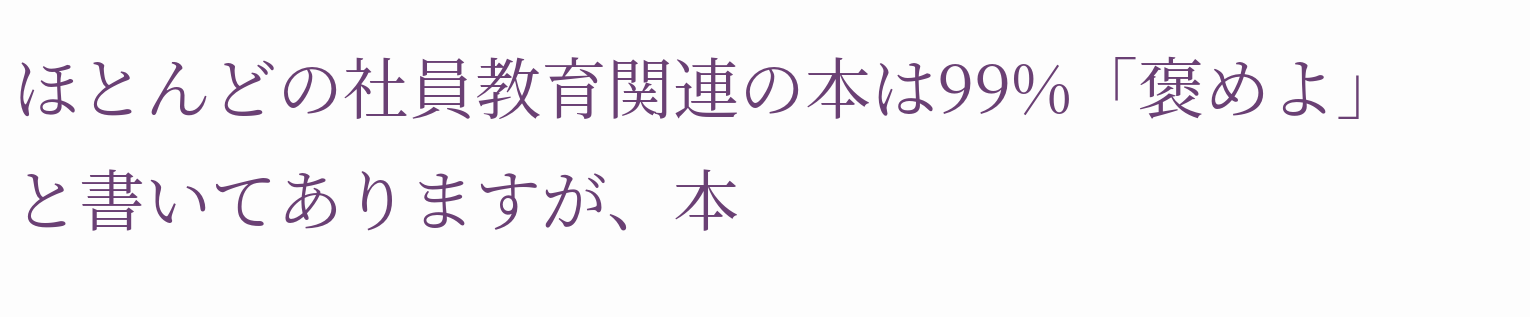ほとんどの社員教育関連の本は99%「褒めよ」と書いてありますが、本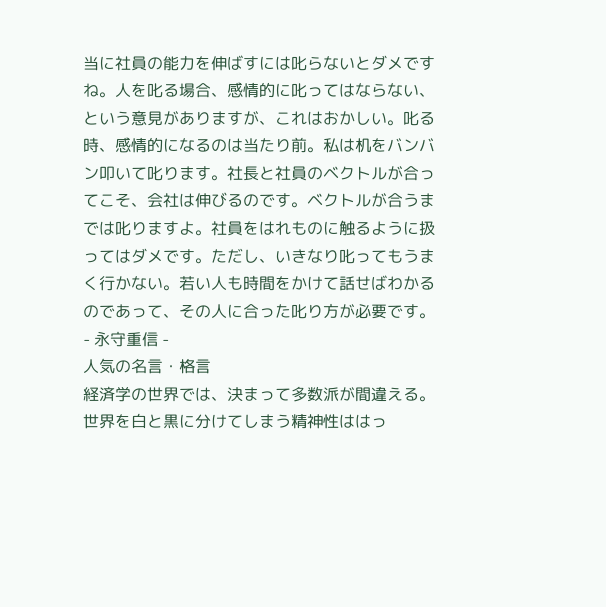当に社員の能力を伸ばすには叱らないとダメですね。人を叱る場合、感情的に叱ってはならない、という意見がありますが、これはおかしい。叱る時、感情的になるのは当たり前。私は机をバンバン叩いて叱ります。社長と社員のベクトルが合ってこそ、会社は伸びるのです。ベクトルが合うまでは叱りますよ。社員をはれものに触るように扱ってはダメです。ただし、いきなり叱ってもうまく行かない。若い人も時間をかけて話せばわかるのであって、その人に合った叱り方が必要です。
- 永守重信 -
人気の名言・格言
経済学の世界では、決まって多数派が間違える。
世界を白と黒に分けてしまう精神性ははっ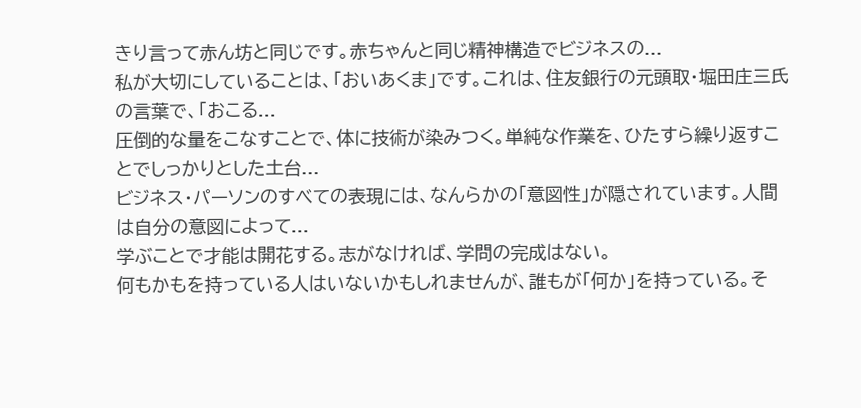きり言って赤ん坊と同じです。赤ちゃんと同じ精神構造でビジネスの...
私が大切にしていることは、「おいあくま」です。これは、住友銀行の元頭取・堀田庄三氏の言葉で、「おこる...
圧倒的な量をこなすことで、体に技術が染みつく。単純な作業を、ひたすら繰り返すことでしっかりとした土台...
ビジネス・パーソンのすべての表現には、なんらかの「意図性」が隠されています。人間は自分の意図によって...
学ぶことで才能は開花する。志がなければ、学問の完成はない。
何もかもを持っている人はいないかもしれませんが、誰もが「何か」を持っている。そ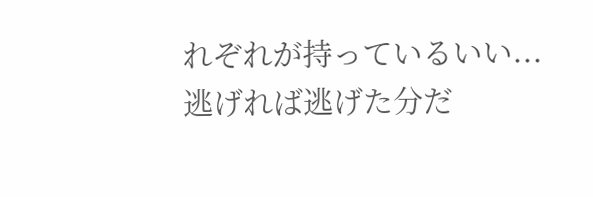れぞれが持っているいい...
逃げれば逃げた分だ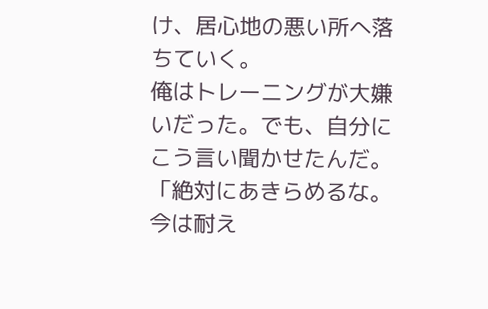け、居心地の悪い所へ落ちていく。
俺はトレーニングが大嫌いだった。でも、自分にこう言い聞かせたんだ。「絶対にあきらめるな。今は耐え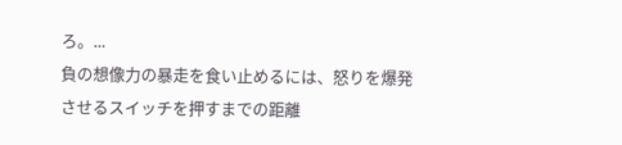ろ。...
負の想像力の暴走を食い止めるには、怒りを爆発させるスイッチを押すまでの距離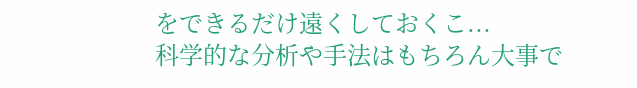をできるだけ遠くしておくこ...
科学的な分析や手法はもちろん大事で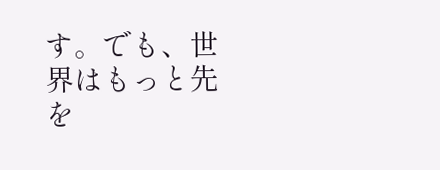す。でも、世界はもっと先を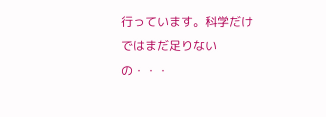行っています。科学だけではまだ足りないの・・・